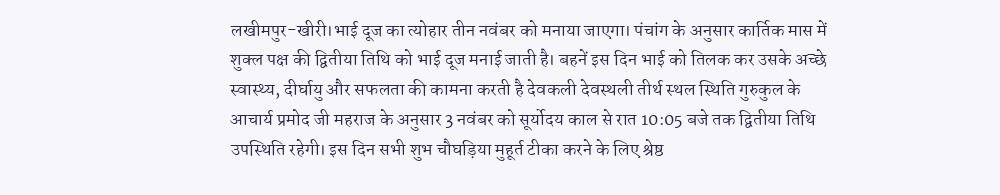लखीमपुर-खीरी।भाई दूज का त्योहार तीन नवंबर को मनाया जाएगा। पंचांग के अनुसार कार्तिक मास में शुक्ल पक्ष की द्वितीया तिथि को भाई दूज मनाई जाती है। बहनें इस दिन भाई को तिलक कर उसके अच्छे स्वास्थ्य, दीर्घायु और सफलता की कामना करती है देवकली देवस्थली तीर्थ स्थल स्थिति गुरुकुल के आचार्य प्रमोद जी महराज के अनुसार 3 नवंबर को सूर्योदय काल से रात 10:05 बजे तक द्वितीया तिथि उपस्थिति रहेगी। इस दिन सभी शुभ चौघड़िया मुहूर्त टीका करने के लिए श्रेष्ठ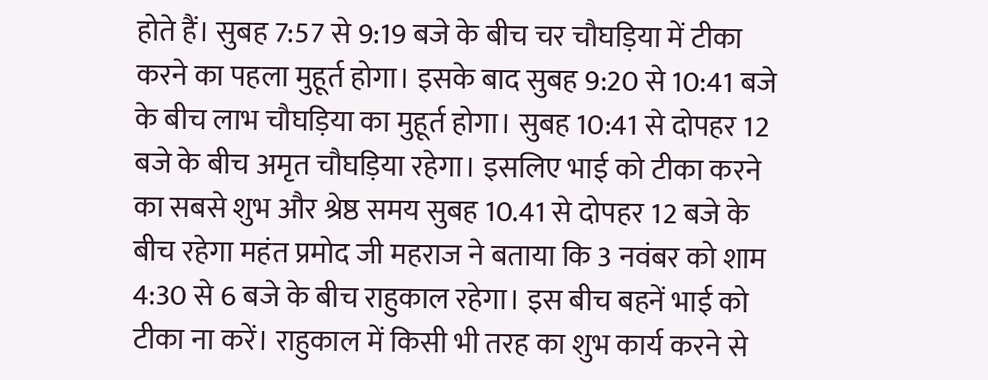होते हैं। सुबह 7:57 से 9:19 बजे के बीच चर चौघड़िया में टीका करने का पहला मुहूर्त होगा। इसके बाद सुबह 9:20 से 10:41 बजे के बीच लाभ चौघड़िया का मुहूर्त होगा। सुबह 10:41 से दोपहर 12 बजे के बीच अमृत चौघड़िया रहेगा। इसलिए भाई को टीका करने का सबसे शुभ और श्रेष्ठ समय सुबह 10.41 से दोपहर 12 बजे के बीच रहेगा महंत प्रमोद जी महराज ने बताया कि 3 नवंबर को शाम 4:30 से 6 बजे के बीच राहुकाल रहेगा। इस बीच बहनें भाई को टीका ना करें। राहुकाल में किसी भी तरह का शुभ कार्य करने से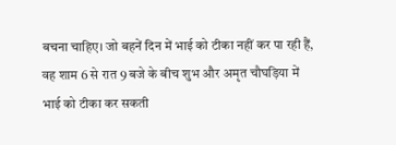बचना चाहिए। जो बहनें दिन में भाई को टीका नहीं कर पा रही हैं, वह शाम 6 से रात 9 बजे के बीच शुभ और अमृत चौघड़िया में भाई को टीका कर सकती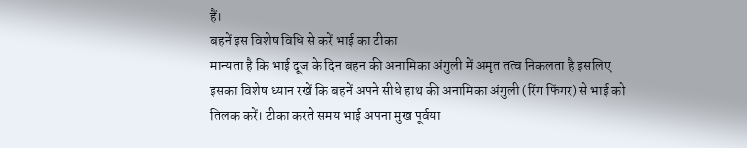हैं।
बहनें इस विशेष विधि से करें भाई का टीका
मान्यता है कि भाई दूज के दिन बहन की अनामिका अंगुली में अमृत तत्व निकलता है इसलिए इसका विशेष ध्यान रखें कि बहनें अपने सीधे हाथ की अनामिका अंगुली (रिंग फिंगर) से भाई को तिलक करें। टीका करते समय भाई अपना मुख पूर्वया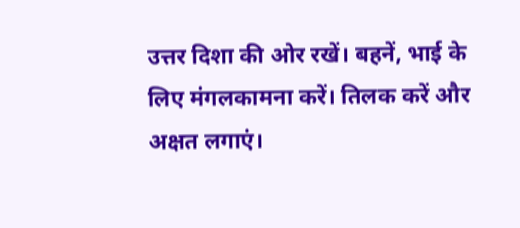उत्तर दिशा की ओर रखें। बहनें, भाई के लिए मंगलकामना करें। तिलक करें और अक्षत लगाएं।